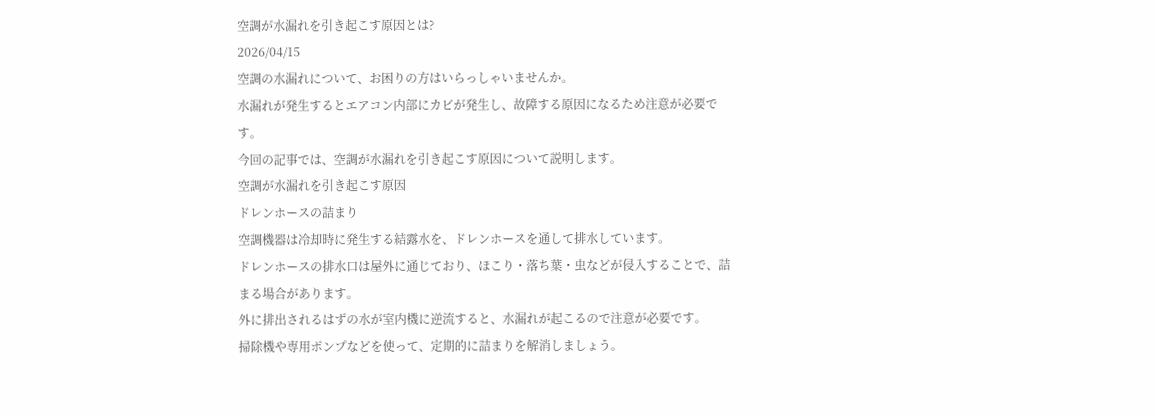空調が水漏れを引き起こす原因とは?
2026/04/15
空調の水漏れについて、お困りの方はいらっしゃいませんか。
水漏れが発生するとエアコン内部にカビが発生し、故障する原因になるため注意が必要です。
今回の記事では、空調が水漏れを引き起こす原因について説明します。
空調が水漏れを引き起こす原因
ドレンホースの詰まり
空調機器は冷却時に発生する結露水を、ドレンホースを通して排水しています。
ドレンホースの排水口は屋外に通じており、ほこり・落ち葉・虫などが侵入することで、詰まる場合があります。
外に排出されるはずの水が室内機に逆流すると、水漏れが起こるので注意が必要です。
掃除機や専用ポンプなどを使って、定期的に詰まりを解消しましょう。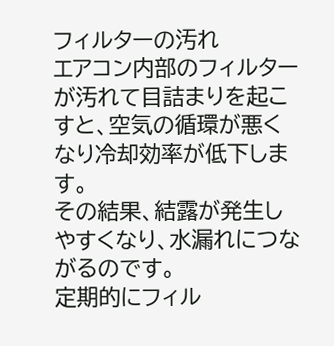フィルターの汚れ
エアコン内部のフィルターが汚れて目詰まりを起こすと、空気の循環が悪くなり冷却効率が低下します。
その結果、結露が発生しやすくなり、水漏れにつながるのです。
定期的にフィル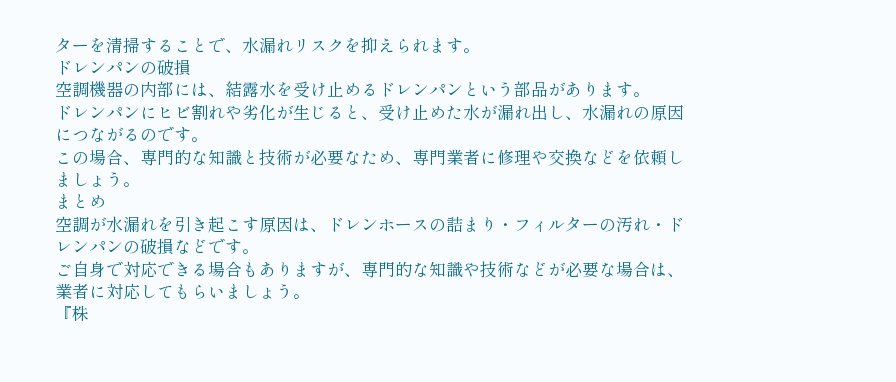ターを清掃することで、水漏れリスクを抑えられます。
ドレンパンの破損
空調機器の内部には、結露水を受け止めるドレンパンという部品があります。
ドレンパンにヒビ割れや劣化が生じると、受け止めた水が漏れ出し、水漏れの原因につながるのです。
この場合、専門的な知識と技術が必要なため、専門業者に修理や交換などを依頼しましょう。
まとめ
空調が水漏れを引き起こす原因は、ドレンホースの詰まり・フィルターの汚れ・ドレンパンの破損などです。
ご自身で対応できる場合もありますが、専門的な知識や技術などが必要な場合は、業者に対応してもらいましょう。
『株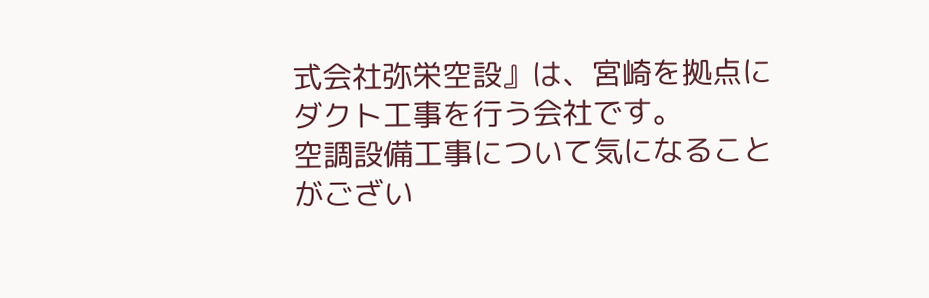式会社弥栄空設』は、宮崎を拠点にダクト工事を行う会社です。
空調設備工事について気になることがござい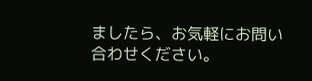ましたら、お気軽にお問い合わせください。